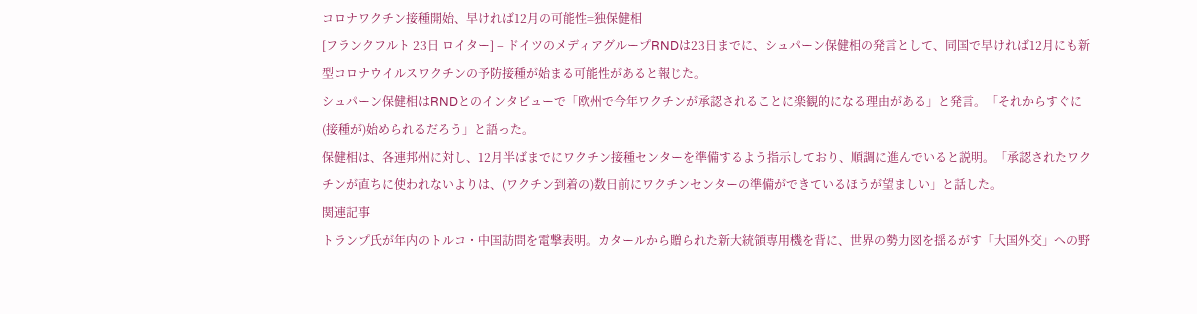コロナワクチン接種開始、早ければ12月の可能性=独保健相
[フランクフルト 23日 ロイター] – ドイツのメディアグループRNDは23日までに、シュパーン保健相の発言として、同国で早ければ12月にも新型コロナウイルスワクチンの予防接種が始まる可能性があると報じた。
シュパーン保健相はRNDとのインタビューで「欧州で今年ワクチンが承認されることに楽観的になる理由がある」と発言。「それからすぐに(接種が)始められるだろう」と語った。
保健相は、各連邦州に対し、12月半ばまでにワクチン接種センターを準備するよう指示しており、順調に進んでいると説明。「承認されたワクチンが直ちに使われないよりは、(ワクチン到着の)数日前にワクチンセンターの準備ができているほうが望ましい」と話した。
関連記事
トランプ氏が年内のトルコ・中国訪問を電撃表明。カタールから贈られた新大統領専用機を背に、世界の勢力図を揺るがす「大国外交」への野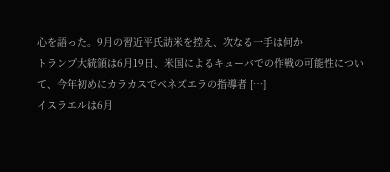心を語った。9月の習近平氏訪米を控え、次なる一手は何か
トランプ大統領は6月19日、米国によるキューバでの作戦の可能性について、今年初めにカラカスでベネズエラの指導者 […]
イスラエルは6月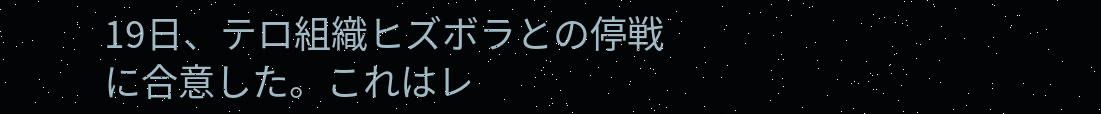19日、テロ組織ヒズボラとの停戦に合意した。これはレ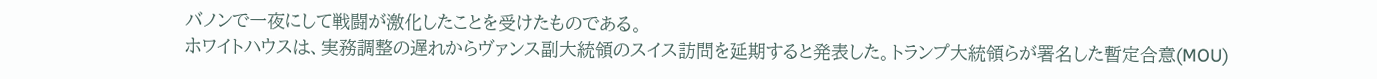バノンで一夜にして戦闘が激化したことを受けたものである。
ホワイトハウスは、実務調整の遅れからヴァンス副大統領のスイス訪問を延期すると発表した。トランプ大統領らが署名した暫定合意(MOU)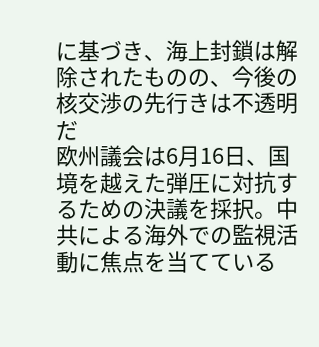に基づき、海上封鎖は解除されたものの、今後の核交渉の先行きは不透明だ
欧州議会は6月16日、国境を越えた弾圧に対抗するための決議を採択。中共による海外での監視活動に焦点を当てている